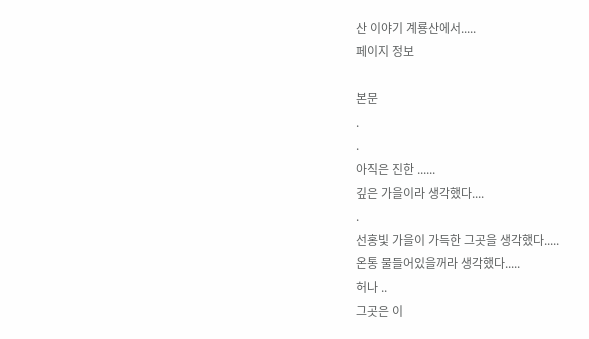산 이야기 계룡산에서.....
페이지 정보

본문
.
.
아직은 진한 ......
깊은 가을이라 생각했다....
.
선홍빛 가을이 가득한 그곳을 생각했다.....
온통 물들어있을꺼라 생각했다.....
허나 ..
그곳은 이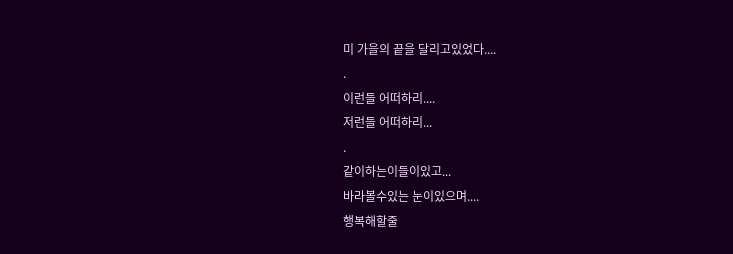미 가을의 끝을 달리고있었다....
.
이런들 어떠하리....
저런들 어떠하리...
.
같이하는이들이있고...
바라볼수있는 눈이있으며....
행복해할줄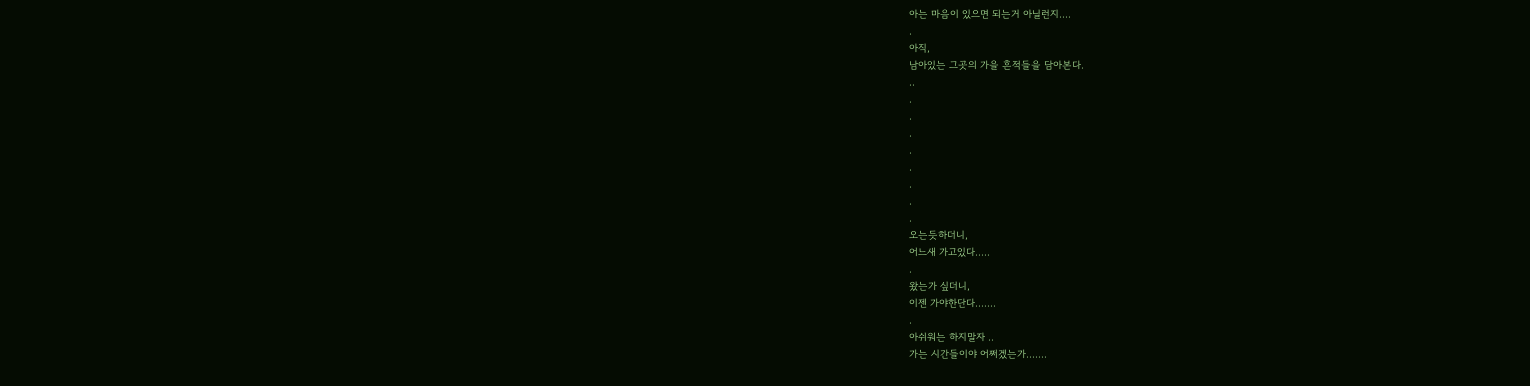아는 마음이 있으면 되는거 아닐런지....
.
아직,
남아있는 그곳의 가을 흔적들을 담아본다.
..
.
.
.
.
.
.
.
.
오는듯하더니,
어느새 가고있다.....
.
왔는가 싶더니,
이젠 가야한단다.......
.
아쉬워는 하지말자 ..
가는 시간들이야 어쩌겠는가.......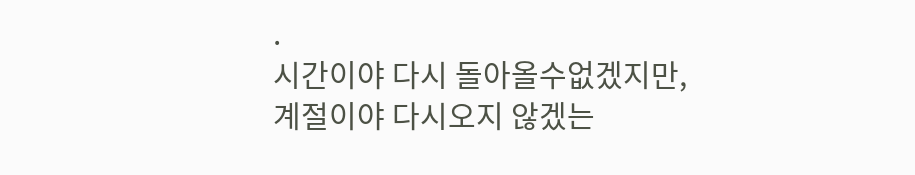.
시간이야 다시 돌아올수없겠지만,
계절이야 다시오지 않겠는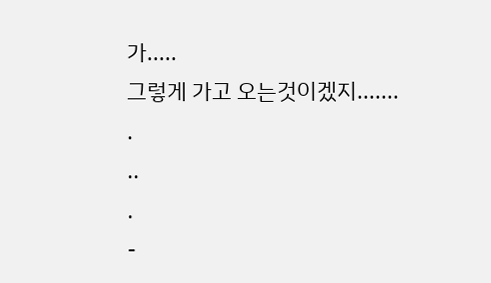가.....
그렇게 가고 오는것이겠지.......
.
..
.
-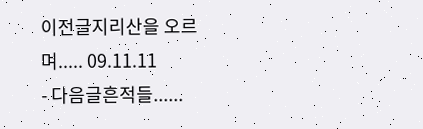이전글지리산을 오르며..... 09.11.11
- 다음글흔적들......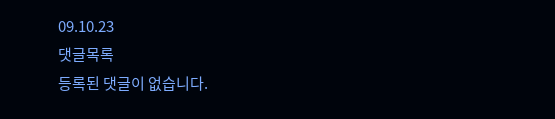09.10.23
댓글목록
등록된 댓글이 없습니다.